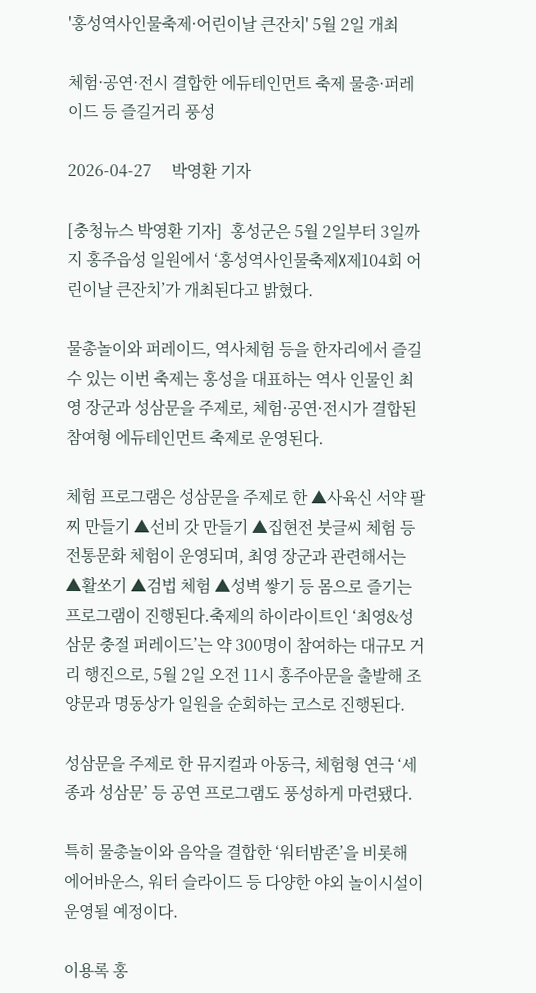'홍성역사인물축제·어린이날 큰잔치' 5월 2일 개최

체험·공연·전시 결합한 에듀테인먼트 축제 물총·퍼레이드 등 즐길거리 풍성

2026-04-27     박영환 기자

[충청뉴스 박영환 기자]  홍성군은 5월 2일부터 3일까지 홍주읍성 일원에서 ‘홍성역사인물축제X제104회 어린이날 큰잔치’가 개최된다고 밝혔다.

물총놀이와 퍼레이드, 역사체험 등을 한자리에서 즐길 수 있는 이번 축제는 홍성을 대표하는 역사 인물인 최영 장군과 성삼문을 주제로, 체험·공연·전시가 결합된 참여형 에듀테인먼트 축제로 운영된다.

체험 프로그램은 성삼문을 주제로 한 ▲사육신 서약 팔찌 만들기 ▲선비 갓 만들기 ▲집현전 붓글씨 체험 등 전통문화 체험이 운영되며, 최영 장군과 관련해서는 ▲활쏘기 ▲검법 체험 ▲성벽 쌓기 등 몸으로 즐기는 프로그램이 진행된다.축제의 하이라이트인 ‘최영&성삼문 충절 퍼레이드’는 약 300명이 참여하는 대규모 거리 행진으로, 5월 2일 오전 11시 홍주아문을 출발해 조양문과 명동상가 일원을 순회하는 코스로 진행된다.

성삼문을 주제로 한 뮤지컬과 아동극, 체험형 연극 ‘세종과 성삼문’ 등 공연 프로그램도 풍성하게 마련됐다.

특히 물총놀이와 음악을 결합한 ‘워터밤존’을 비롯해 에어바운스, 워터 슬라이드 등 다양한 야외 놀이시설이 운영될 예정이다.

이용록 홍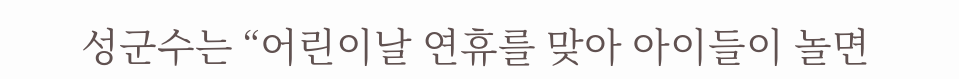성군수는 “어린이날 연휴를 맞아 아이들이 놀면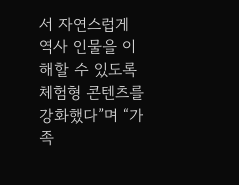서 자연스럽게 역사 인물을 이해할 수 있도록 체험형 콘텐츠를 강화했다”며 “가족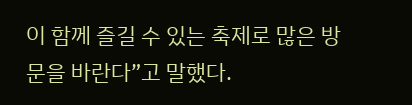이 함께 즐길 수 있는 축제로 많은 방문을 바란다”고 말했다.